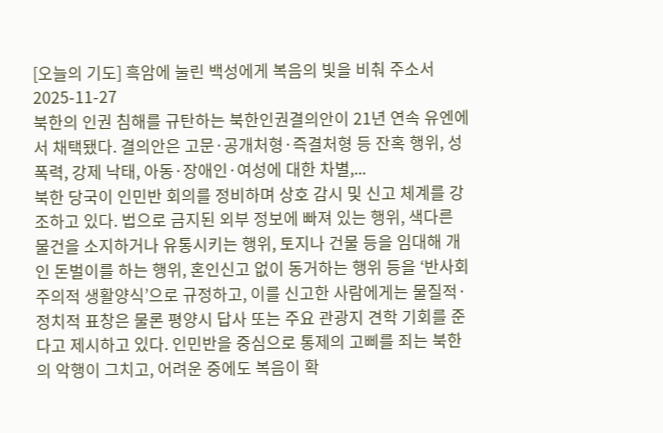[오늘의 기도] 흑암에 눌린 백성에게 복음의 빛을 비춰 주소서
2025-11-27
북한의 인권 침해를 규탄하는 북한인권결의안이 21년 연속 유엔에서 채택됐다. 결의안은 고문·공개처형·즉결처형 등 잔혹 행위, 성폭력, 강제 낙태, 아동·장애인·여성에 대한 차별,...
북한 당국이 인민반 회의를 정비하며 상호 감시 및 신고 체계를 강조하고 있다. 법으로 금지된 외부 정보에 빠져 있는 행위, 색다른 물건을 소지하거나 유통시키는 행위, 토지나 건물 등을 임대해 개인 돈벌이를 하는 행위, 혼인신고 없이 동거하는 행위 등을 ‘반사회주의적 생활양식’으로 규정하고, 이를 신고한 사람에게는 물질적·정치적 표창은 물론 평양시 답사 또는 주요 관광지 견학 기회를 준다고 제시하고 있다. 인민반을 중심으로 통제의 고삐를 죄는 북한의 악행이 그치고, 어려운 중에도 복음이 확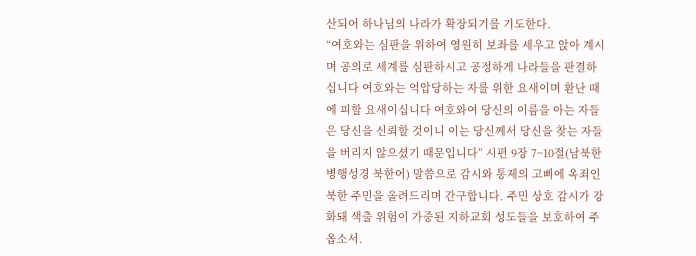산되어 하나님의 나라가 확장되기를 기도한다.
“여호와는 심판을 위하여 영원히 보좌를 세우고 앉아 계시며 공의로 세계를 심판하시고 공정하게 나라들을 판결하십니다 여호와는 억압당하는 자를 위한 요새이며 환난 때에 피할 요새이십니다 여호와여 당신의 이름을 아는 자들은 당신을 신뢰할 것이니 이는 당신께서 당신을 찾는 자들을 버리지 않으셨기 때문입니다” 시편 9장 7~10절(남북한병행성경 북한어) 말씀으로 감시와 통제의 고삐에 옥죄인 북한 주민을 올려드리며 간구합니다. 주민 상호 감시가 강화돼 색출 위험이 가중된 지하교회 성도들을 보호하여 주옵소서.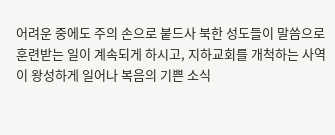어려운 중에도 주의 손으로 붙드사 북한 성도들이 말씀으로 훈련받는 일이 계속되게 하시고, 지하교회를 개척하는 사역이 왕성하게 일어나 복음의 기쁜 소식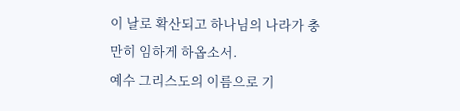이 날로 확산되고 하나님의 나라가 충만히 임하게 하옵소서.
예수 그리스도의 이름으로 기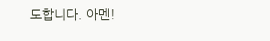도합니다. 아멘!